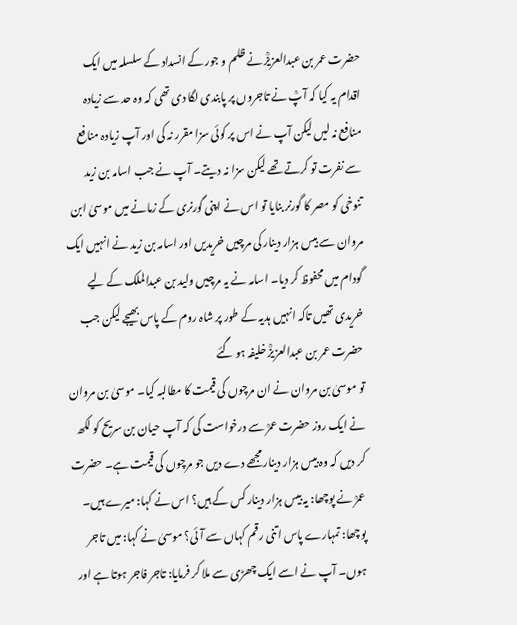حضرت عمر بن عبدالعزیزؒ نے ظلم و جور کے انسداد کے سلسلہ میں ایک اقدام یہ کیا کہ آپؒ نے تاجروں پر پابندی لگا دی تھی کہ وہ حد سے زیادہ منافع نہ لیں لیکن آپ نے اس پر کوئی سزا مقرر نہ کی اور آپ زیادہ منافع سے نفرت تو کرتے تھے لیکن سزا نہ دیتے۔ آپ نے جب اسامہ بن زید تنوخی کو مصر کا گورنر بنایا تو اس نے اپنی گورنری کے زمانے میں موسیٰ ابن مروان سے بیس ہزار دینار کی مرچیں خریدیں اور اسامہ بن زید نے انہیں ایک گودام میں محفوظ کر دیا۔ اسامہ نے یہ مرچیں ولید بن عبدالملک کے لیے خریدی تھیں تاکہ انہیں ہدیہ کے طور پر شاہ روم کے پاس بھیجے لیکن جب حضرت عمر بن عبدالعزیزؒ خلیفہ ہو گئے
تو موسیٰ بن مروان نے ان مرچوں کی قیمت کا مطالبہ کیا۔ موسیٰ بن مروان نے ایک روز حضرت عمرؒ سے درخواست کی کہ آپ حیان بن سریح کو لکھ کر دیں کہ وہ بیس ہزار دینار مجھے دے دیں جو مرچوں کی قیمت ہے۔ حضرت عمرؒ نے پوچھا: یہ بیس ہزار دینار کس کے ہیں؟ اس نے کہا: میرے ہیں۔ پوچھا: تمہارے پاس اتنی رقم کہاں سے آئی؟ موسیٰ نے کہا: میں تاجر ہوں۔ آپ نے اسے ایک چھڑی سے ملا کر فرمایا: تاجر فاجر ہوتا ہے اور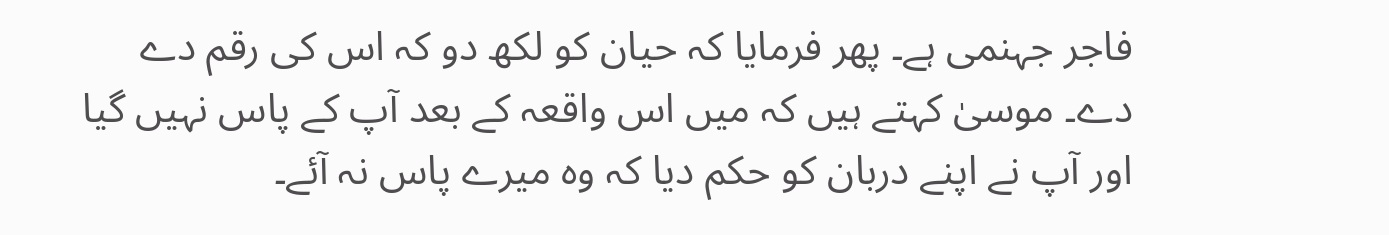فاجر جہنمی ہے۔ پھر فرمایا کہ حیان کو لکھ دو کہ اس کی رقم دے دے۔ موسیٰ کہتے ہیں کہ میں اس واقعہ کے بعد آپ کے پاس نہیں گیا اور آپ نے اپنے دربان کو حکم دیا کہ وہ میرے پاس نہ آئے۔